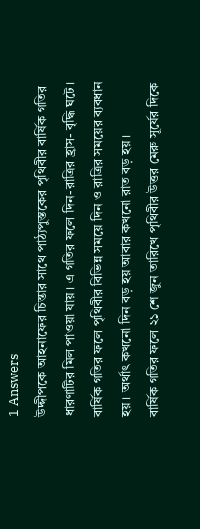1 Answers
উদ্দীপকে আহনাফের চিন্তার সাথে পাঠ্যপুস্তকের পৃথিবীর বার্ষিক গতির ধারণাটির মিল পাওয়া যায়। এ গতির ফলে দিন-রাত্রির হ্রাস- বৃদ্ধি ঘটে। বার্ষিক গতির ফলে পৃথিবীর বিভিন্ন সময়ে দিন ও রাত্রির সময়ের ব্যবধান হয়। অর্থাৎ কখনো দিন বড় হয় আবার কখনো রাত বড় হয়।
বার্ষিক গতির ফলে ২১ শে জুন তারিখে পৃথিবীর উত্তর মেরু সূর্যের দিকে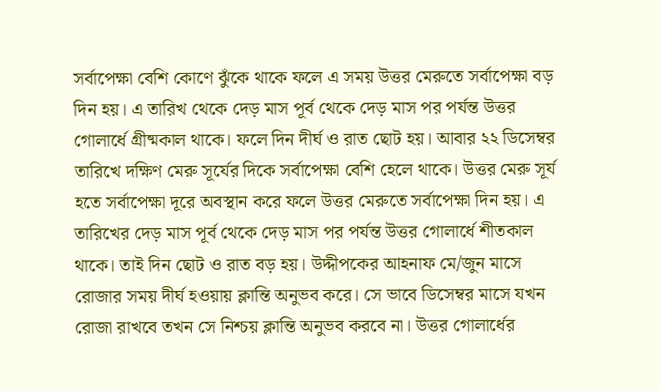সর্বাপেক্ষা বেশি কোণে ঝুঁকে থাকে ফলে এ সময় উত্তর মেরুতে সর্বাপেক্ষা বড় দিন হয়। এ তারিখ থেকে দেড় মাস পূর্ব থেকে দেড় মাস পর পর্যন্ত উত্তর গোলার্ধে গ্রীষ্মকাল থাকে। ফলে দিন দীর্ঘ ও রাত ছোট হয়। আবার ২২ ডিসেম্বর তারিখে দক্ষিণ মেরু সূর্যের দিকে সর্বাপেক্ষা বেশি হেলে থাকে। উত্তর মেরু সূর্য হতে সর্বাপেক্ষা দূরে অবস্থান করে ফলে উত্তর মেরুতে সর্বাপেক্ষা দিন হয়। এ তারিখের দেড় মাস পূর্ব থেকে দেড় মাস পর পর্যন্ত উত্তর গোলার্ধে শীতকাল থাকে। তাই দিন ছোট ও রাত বড় হয়। উদ্দীপকের আহনাফ মে/জুন মাসে রোজার সময় দীর্ঘ হওয়ায় ক্লান্তি অনুভব করে। সে ভাবে ডিসেম্বর মাসে যখন রোজা রাখবে তখন সে নিশ্চয় ক্লান্তি অনুভব করবে না। উত্তর গোলার্ধের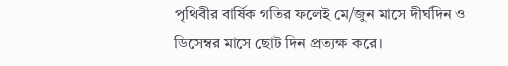পৃথিবীর বার্ষিক গতির ফলেই মে/জুন মাসে দীর্ঘদিন ও ডিসেম্বর মাসে ছোট দিন প্রত্যক্ষ করে।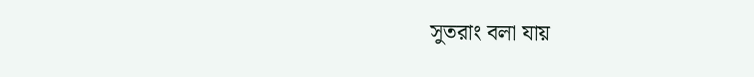সুতরাং বলা যায়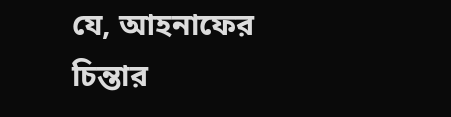যে, আহনাফের চিন্তার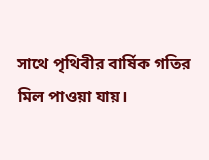সাথে পৃথিবীর বার্ষিক গতির মিল পাওয়া যায়।